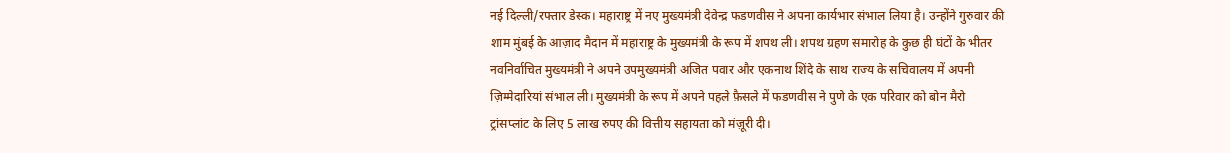नई दिल्ली/रफ्तार डेस्क। महाराष्ट्र में नए मुख्यमंत्री देवेन्द्र फडणवीस ने अपना कार्यभार संभाल लिया है। उन्होंने गुरुवार की शाम मुंबई के आज़ाद मैदान में महाराष्ट्र के मुख्यमंत्री के रूप में शपथ ली। शपथ ग्रहण समारोह के कुछ ही घंटों के भीतर नवनिर्वाचित मुख्यमंत्री ने अपने उपमुख्यमंत्री अजित पवार और एकनाथ शिंदे के साथ राज्य के सचिवालय में अपनी ज़िम्मेदारियां संभाल ली। मुख्यमंत्री के रूप में अपने पहले फ़ैसले में फडणवीस ने पुणे के एक परिवार को बोन मैरो ट्रांसप्लांट के लिए 5 लाख रुपए की वित्तीय सहायता को मंज़ूरी दी।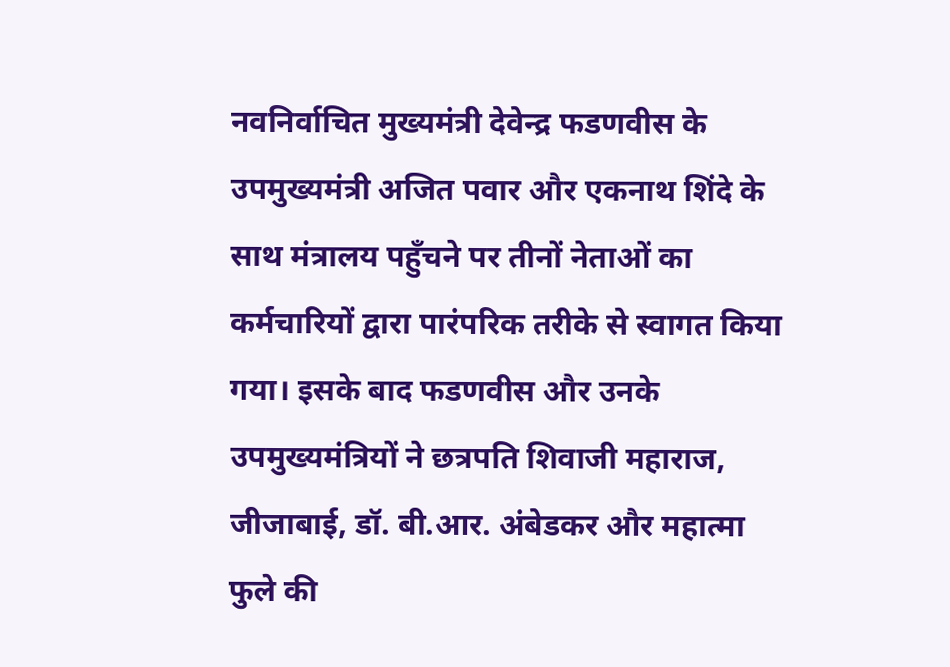नवनिर्वाचित मुख्यमंत्री देवेन्द्र फडणवीस के उपमुख्यमंत्री अजित पवार और एकनाथ शिंदे के साथ मंत्रालय पहुँचने पर तीनों नेताओं का कर्मचारियों द्वारा पारंपरिक तरीके से स्वागत किया गया। इसके बाद फडणवीस और उनके उपमुख्यमंत्रियों ने छत्रपति शिवाजी महाराज, जीजाबाई, डॉ. बी.आर. अंबेडकर और महात्मा फुले की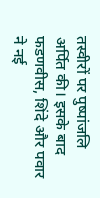तस्वीरों पर पुष्पांजलि अर्पित की। इसके बाद फडणवीस, शिंदे और पवार ने नई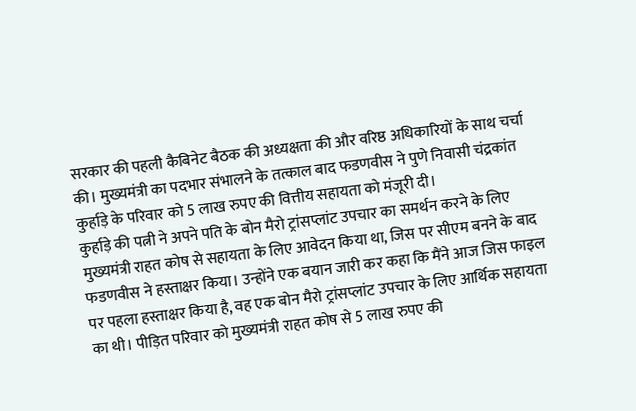सरकार की पहली कैबिनेट बैठक की अध्यक्षता की और वरिष्ठ अधिकारियों के साथ चर्चा की। मुख्यमंत्री का पदभार संभालने के तत्काल बाद फडणवीस ने पुणे निवासी चंद्रकांत कुर्हाड़े के परिवार को 5 लाख रुपए की वित्तीय सहायता को मंजूरी दी।
कुर्हाड़े की पत्नी ने अपने पति के बोन मैरो ट्रांसप्लांट उपचार का समर्थन करने के लिए मुख्यमंत्री राहत कोष से सहायता के लिए आवेदन किया था, जिस पर सीएम बनने के बाद फडणवीस ने हस्ताक्षर किया। उन्होंने एक बयान जारी कर कहा कि मैंने आज जिस फाइल पर पहला हस्ताक्षर किया है, वह एक बोन मैरो ट्रांसप्लांट उपचार के लिए आर्थिक सहायता का थी। पीड़ित परिवार को मुख्यमंत्री राहत कोष से 5 लाख रुपए की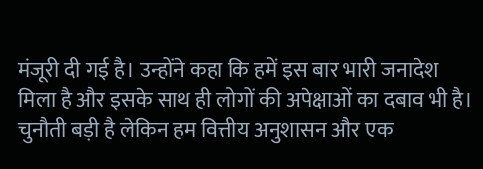मंजूरी दी गई है। उन्होंने कहा कि हमें इस बार भारी जनादेश मिला है और इसके साथ ही लोगों की अपेक्षाओं का दबाव भी है। चुनौती बड़ी है लेकिन हम वित्तीय अनुशासन और एक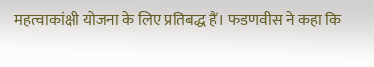महत्वाकांक्षी योजना के लिए प्रतिबद्ध हैं। फडणवीस ने कहा कि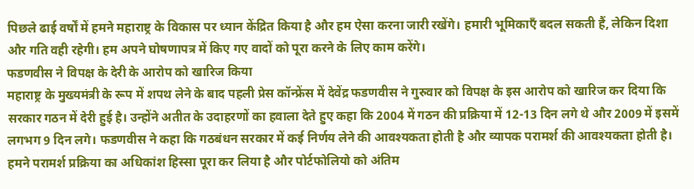पिछले ढाई वर्षों में हमने महाराष्ट्र के विकास पर ध्यान केंद्रित किया है और हम ऐसा करना जारी रखेंगे। हमारी भूमिकाएँ बदल सकती हैं, लेकिन दिशा और गति वही रहेगी। हम अपने घोषणापत्र में किए गए वादों को पूरा करने के लिए काम करेंगे।
फडणवीस ने विपक्ष के देरी के आरोप को खारिज किया
महाराष्ट्र के मुख्यमंत्री के रूप में शपथ लेने के बाद पहली प्रेस कॉन्फ्रेंस में देवेंद्र फडणवीस ने गुरुवार को विपक्ष के इस आरोप को खारिज कर दिया कि सरकार गठन में देरी हुई है। उन्होंने अतीत के उदाहरणों का हवाला देते हुए कहा कि 2004 में गठन की प्रक्रिया में 12-13 दिन लगे थे और 2009 में इसमें लगभग 9 दिन लगे। फडणवीस ने कहा कि गठबंधन सरकार में कई निर्णय लेने की आवश्यकता होती है और व्यापक परामर्श की आवश्यकता होती है। हमने परामर्श प्रक्रिया का अधिकांश हिस्सा पूरा कर लिया है और पोर्टफोलियो को अंतिम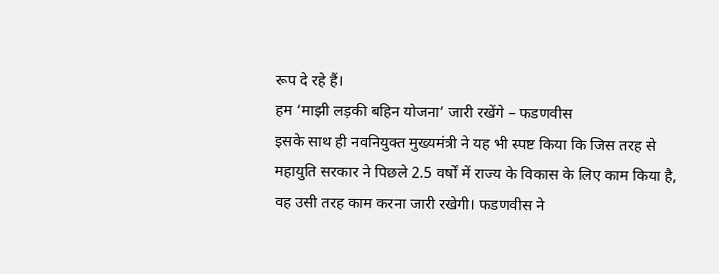रूप दे रहे हैं।
हम ‘माझी लड़की बहिन योजना’ जारी रखेंगे – फडणवीस
इसके साथ ही नवनियुक्त मुख्यमंत्री ने यह भी स्पष्ट किया कि जिस तरह से महायुति सरकार ने पिछले 2.5 वर्षों में राज्य के विकास के लिए काम किया है, वह उसी तरह काम करना जारी रखेगी। फडणवीस ने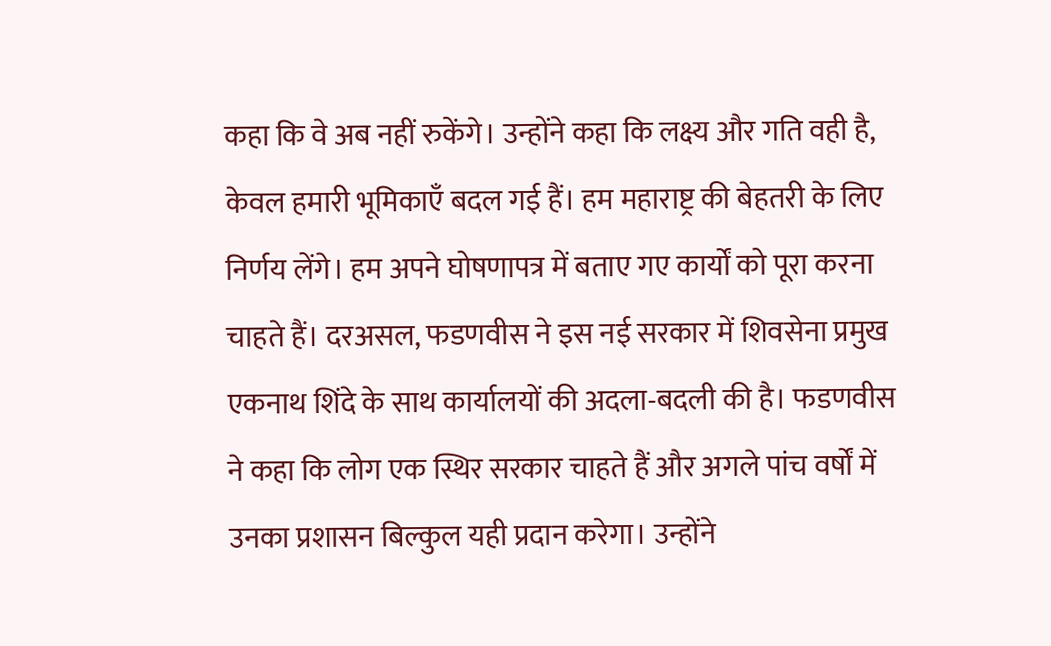कहा कि वे अब नहीं रुकेंगे। उन्होंने कहा कि लक्ष्य और गति वही है, केवल हमारी भूमिकाएँ बदल गई हैं। हम महाराष्ट्र की बेहतरी के लिए निर्णय लेंगे। हम अपने घोषणापत्र में बताए गए कार्यों को पूरा करना चाहते हैं। दरअसल, फडणवीस ने इस नई सरकार में शिवसेना प्रमुख एकनाथ शिंदे के साथ कार्यालयों की अदला-बदली की है। फडणवीस ने कहा कि लोग एक स्थिर सरकार चाहते हैं और अगले पांच वर्षों में उनका प्रशासन बिल्कुल यही प्रदान करेगा। उन्होंने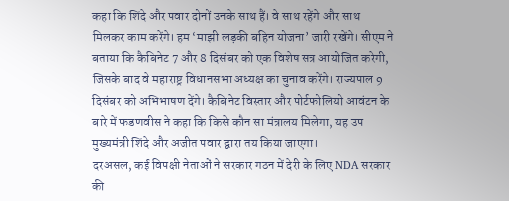कहा कि शिंदे और पवार दोनों उनके साथ हैं। वे साथ रहेंगे और साथ मिलकर काम करेंगे। हम ‘माझी लड़की बहिन योजना’ जारी रखेंगे। सीएम ने बताया कि कैबिनेट 7 और 8 दिसंबर को एक विशेष सत्र आयोजित करेगी, जिसके बाद वे महाराष्ट्र विधानसभा अध्यक्ष का चुनाव करेंगे। राज्यपाल 9 दिसंबर को अभिभाषण देंगे। कैबिनेट विस्तार और पोर्टफोलियो आवंटन के बारे में फडणवीस ने कहा कि किसे कौन सा मंत्रालय मिलेगा, यह उप मुख्यमंत्री शिंदे और अजीत पवार द्वारा तय किया जाएगा।
दरअसल, कई विपक्षी नेताओं ने सरकार गठन में देरी के लिए NDA सरकार की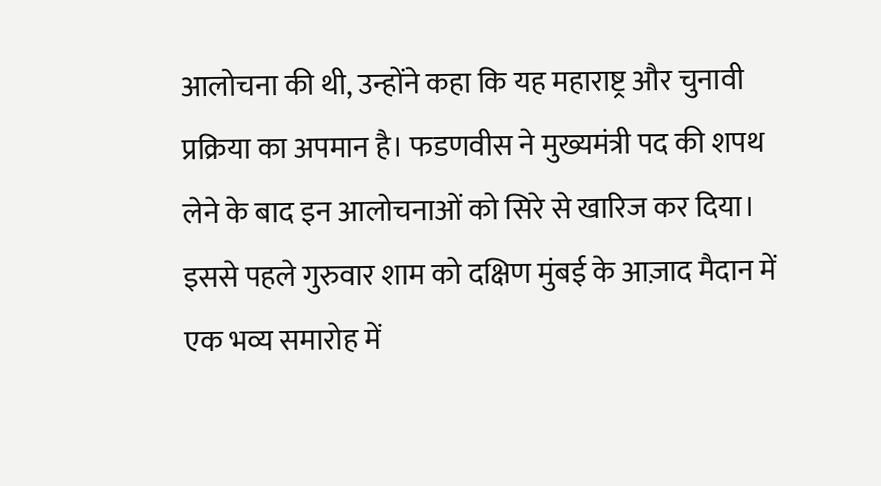आलोचना की थी, उन्होंने कहा कि यह महाराष्ट्र और चुनावी प्रक्रिया का अपमान है। फडणवीस ने मुख्यमंत्री पद की शपथ लेने के बाद इन आलोचनाओं को सिरे से खारिज कर दिया। इससे पहले गुरुवार शाम को दक्षिण मुंबई के आज़ाद मैदान में एक भव्य समारोह में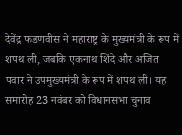देवेंद्र फडणवीस ने महाराष्ट्र के मुख्यमंत्री के रूप में शपथ ली, जबकि एकनाथ शिंदे और अजित पवार ने उपमुख्यमंत्री के रूप में शपथ ली। यह समारोह 23 नवंबर को विधानसभा चुनाव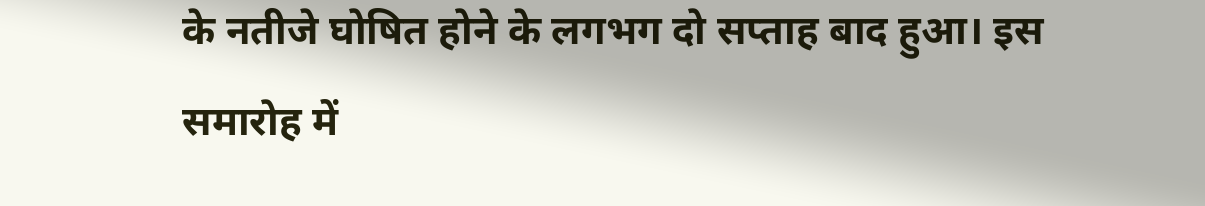के नतीजे घोषित होने के लगभग दो सप्ताह बाद हुआ। इस समारोह में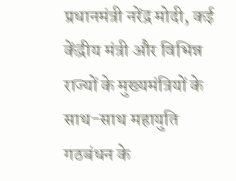प्रधानमंत्री नरेंद्र मोदी, कई केंद्रीय मंत्री और विभिन्न राज्यों के मुख्यमंत्रियों के साथ-साथ महायुति गठबंधन के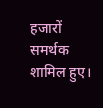हजारों समर्थक शामिल हुए।